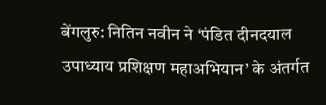बेंगलुरु: नितिन नवीन ने ‘पंडित दीनदयाल उपाध्याय प्रशिक्षण महाअभियान’ के अंतर्गत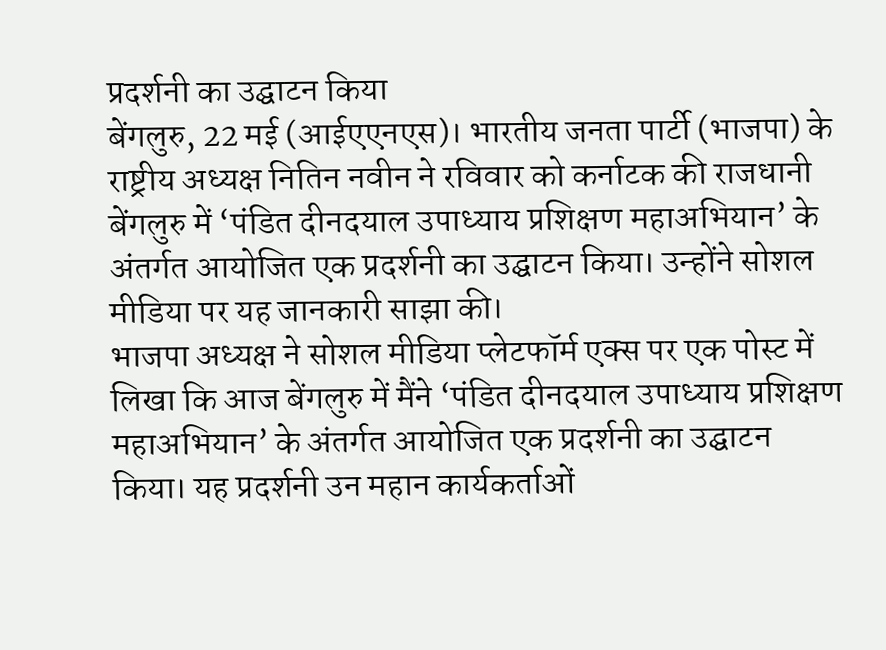प्रदर्शनी का उद्घाटन किया
बेंगलुरु, 22 मई (आईएएनएस)। भारतीय जनता पार्टी (भाजपा) के राष्ट्रीय अध्यक्ष नितिन नवीन ने रविवार को कर्नाटक की राजधानी बेंगलुरु में ‘पंडित दीनदयाल उपाध्याय प्रशिक्षण महाअभियान’ के अंतर्गत आयोजित एक प्रदर्शनी का उद्घाटन किया। उन्होंने सोशल मीडिया पर यह जानकारी साझा की।
भाजपा अध्यक्ष ने सोशल मीडिया प्लेटफॉर्म एक्स पर एक पोस्ट में लिखा कि आज बेंगलुरु में मैंने ‘पंडित दीनदयाल उपाध्याय प्रशिक्षण महाअभियान’ के अंतर्गत आयोजित एक प्रदर्शनी का उद्घाटन किया। यह प्रदर्शनी उन महान कार्यकर्ताओं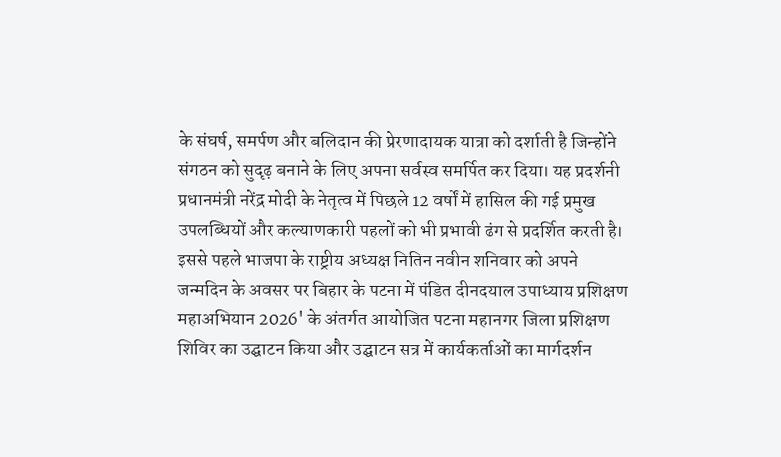के संघर्ष, समर्पण और बलिदान की प्रेरणादायक यात्रा को दर्शाती है जिन्होंने संगठन को सुदृढ़ बनाने के लिए अपना सर्वस्व समर्पित कर दिया। यह प्रदर्शनी प्रधानमंत्री नरेंद्र मोदी के नेतृत्व में पिछले 12 वर्षों में हासिल की गई प्रमुख उपलब्धियों और कल्याणकारी पहलों को भी प्रभावी ढंग से प्रदर्शित करती है।
इससे पहले भाजपा के राष्ट्रीय अध्यक्ष नितिन नवीन शनिवार को अपने जन्मदिन के अवसर पर बिहार के पटना में पंडित दीनदयाल उपाध्याय प्रशिक्षण महाअभियान 2026' के अंतर्गत आयोजित पटना महानगर जिला प्रशिक्षण शिविर का उद्घाटन किया और उद्घाटन सत्र में कार्यकर्ताओं का मार्गदर्शन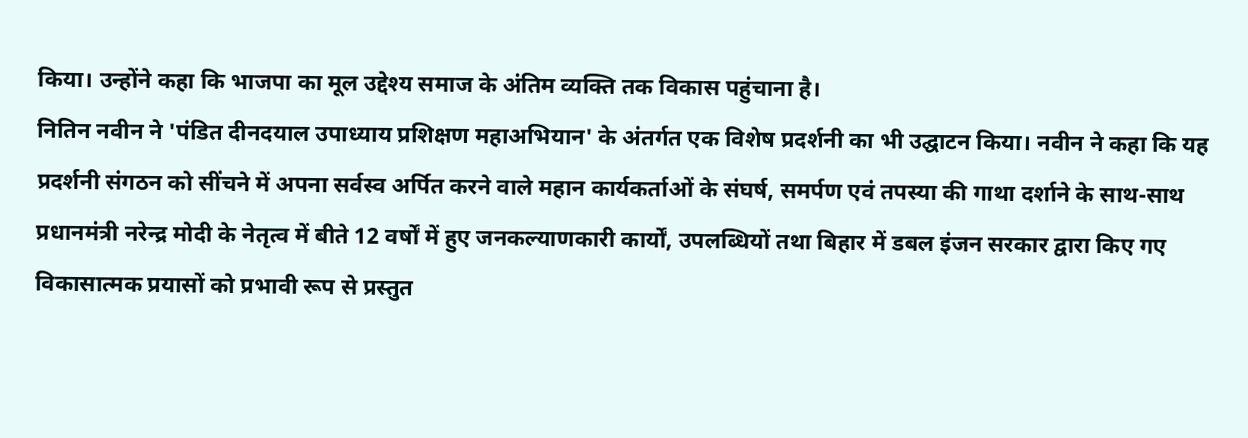किया। उन्होंने कहा कि भाजपा का मूल उद्देश्य समाज के अंतिम व्यक्ति तक विकास पहुंचाना है।
नितिन नवीन ने 'पंडित दीनदयाल उपाध्याय प्रशिक्षण महाअभियान' के अंतर्गत एक विशेष प्रदर्शनी का भी उद्घाटन किया। नवीन ने कहा कि यह प्रदर्शनी संगठन को सींचने में अपना सर्वस्व अर्पित करने वाले महान कार्यकर्ताओं के संघर्ष, समर्पण एवं तपस्या की गाथा दर्शाने के साथ-साथ प्रधानमंत्री नरेन्द्र मोदी के नेतृत्व में बीते 12 वर्षों में हुए जनकल्याणकारी कार्यों, उपलब्धियों तथा बिहार में डबल इंजन सरकार द्वारा किए गए विकासात्मक प्रयासों को प्रभावी रूप से प्रस्तुत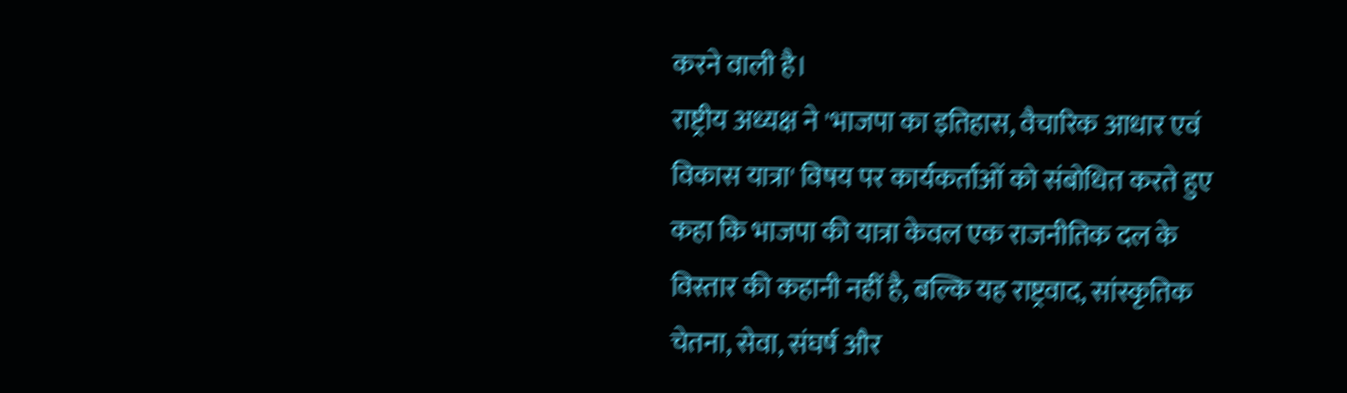करने वाली है।
राष्ट्रीय अध्यक्ष ने 'भाजपा का इतिहास, वैचारिक आधार एवं विकास यात्रा' विषय पर कार्यकर्ताओं को संबोधित करते हुए कहा कि भाजपा की यात्रा केवल एक राजनीतिक दल के विस्तार की कहानी नहीं है, बल्कि यह राष्ट्रवाद, सांस्कृतिक चेतना, सेवा, संघर्ष और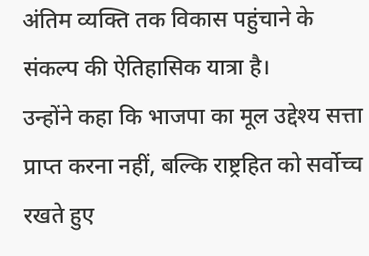अंतिम व्यक्ति तक विकास पहुंचाने के संकल्प की ऐतिहासिक यात्रा है।
उन्होंने कहा कि भाजपा का मूल उद्देश्य सत्ता प्राप्त करना नहीं, बल्कि राष्ट्रहित को सर्वोच्च रखते हुए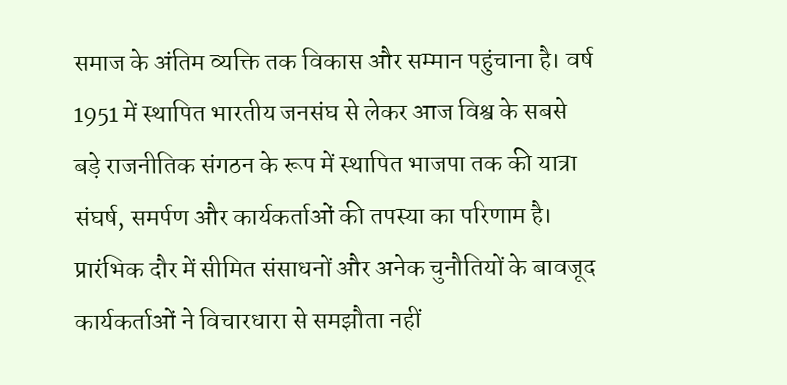समाज के अंतिम व्यक्ति तक विकास और सम्मान पहुंचाना है। वर्ष 1951 में स्थापित भारतीय जनसंघ से लेकर आज विश्व के सबसे बड़े राजनीतिक संगठन के रूप में स्थापित भाजपा तक की यात्रा संघर्ष, समर्पण और कार्यकर्ताओं की तपस्या का परिणाम है। प्रारंभिक दौर में सीमित संसाधनों और अनेक चुनौतियों के बावजूद कार्यकर्ताओं ने विचारधारा से समझौता नहीं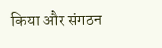किया और संगठन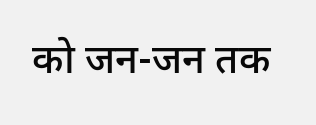को जन-जन तक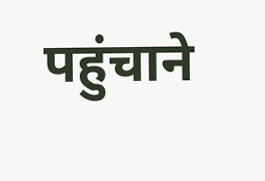पहुंचाने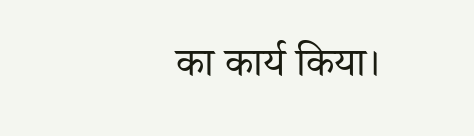का कार्य किया।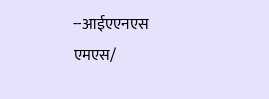--आईएएनएस
एमएस/